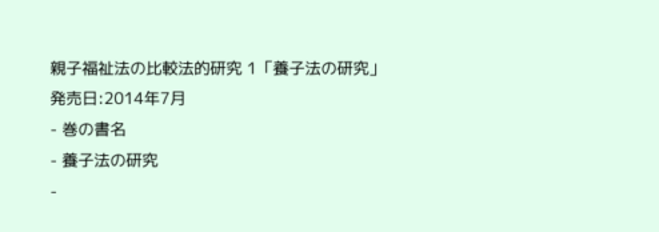親子福祉法の比較法的研究 1「養子法の研究」
発売日:2014年7月
- 巻の書名
- 養子法の研究
-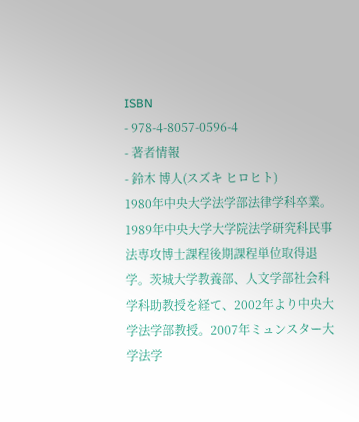ISBN
- 978-4-8057-0596-4
- 著者情報
- 鈴木 博人(スズキ ヒロヒト)
1980年中央大学法学部法律学科卒業。1989年中央大学大学院法学研究科民事法専攻博士課程後期課程単位取得退学。茨城大学教養部、人文学部社会科学科助教授を経て、2002年より中央大学法学部教授。2007年ミュンスター大学法学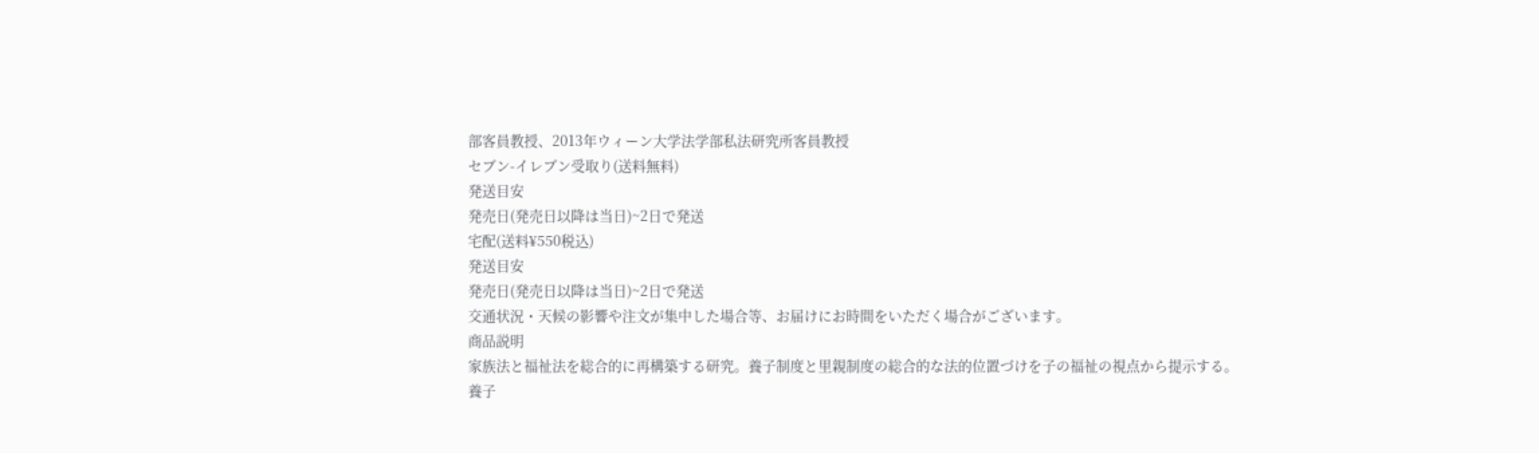部客員教授、2013年ウィーン大学法学部私法研究所客員教授
セブン-イレブン受取り(送料無料)
発送目安
発売日(発売日以降は当日)~2日で発送
宅配(送料¥550税込)
発送目安
発売日(発売日以降は当日)~2日で発送
交通状況・天候の影響や注文が集中した場合等、お届けにお時間をいただく場合がございます。
商品説明
家族法と福祉法を総合的に再構築する研究。養子制度と里親制度の総合的な法的位置づけを子の福祉の視点から提示する。
養子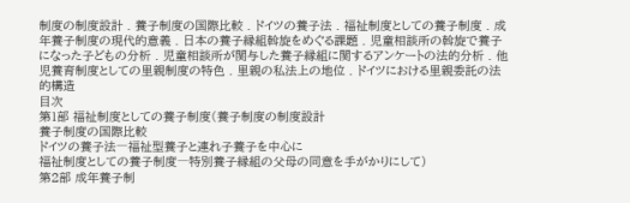制度の制度設計 . 養子制度の国際比較 . ドイツの養子法 . 福祉制度としての養子制度 . 成年養子制度の現代的意義 . 日本の養子縁組斡旋をめぐる課題 . 児童相談所の斡旋で養子になった子どもの分析 . 児童相談所が関与した養子縁組に関するアンケートの法的分析 . 他児養育制度としての里親制度の特色 . 里親の私法上の地位 . ドイツにおける里親委託の法的構造
目次
第1部 福祉制度としての養子制度(養子制度の制度設計
養子制度の国際比較
ドイツの養子法―福祉型養子と連れ子養子を中心に
福祉制度としての養子制度―特別養子縁組の父母の同意を手がかりにして)
第2部 成年養子制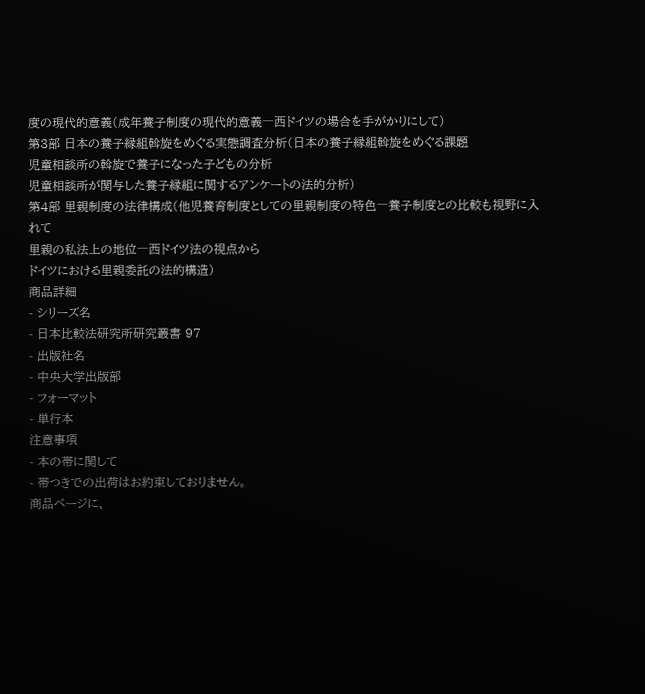度の現代的意義(成年養子制度の現代的意義―西ドイツの場合を手がかりにして)
第3部 日本の養子縁組斡旋をめぐる実態調査分析(日本の養子縁組斡旋をめぐる課題
児童相談所の斡旋で養子になった子どもの分析
児童相談所が関与した養子縁組に関するアンケートの法的分析)
第4部 里親制度の法律構成(他児養育制度としての里親制度の特色―養子制度との比較も視野に入れて
里親の私法上の地位―西ドイツ法の視点から
ドイツにおける里親委託の法的構造)
商品詳細
- シリーズ名
- 日本比較法研究所研究叢書 97
- 出版社名
- 中央大学出版部
- フォーマット
- 単行本
注意事項
- 本の帯に関して
- 帯つきでの出荷はお約束しておりません。
商品ページに、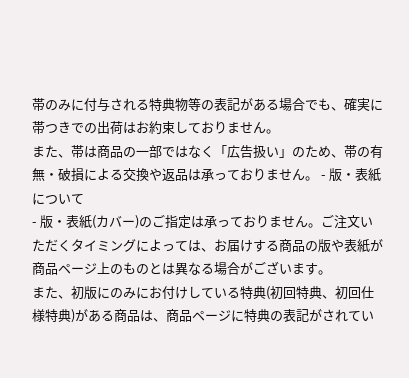帯のみに付与される特典物等の表記がある場合でも、確実に帯つきでの出荷はお約束しておりません。
また、帯は商品の一部ではなく「広告扱い」のため、帯の有無・破損による交換や返品は承っておりません。 - 版・表紙について
- 版・表紙(カバー)のご指定は承っておりません。ご注文いただくタイミングによっては、お届けする商品の版や表紙が商品ページ上のものとは異なる場合がございます。
また、初版にのみにお付けしている特典(初回特典、初回仕様特典)がある商品は、商品ページに特典の表記がされてい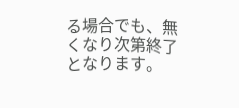る場合でも、無くなり次第終了となります。